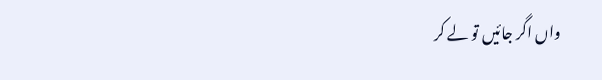واں اگر جائیں تو لے کر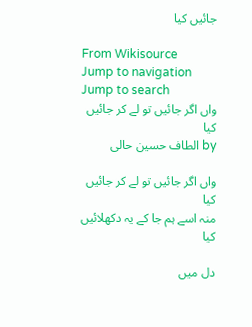جائیں کیا

From Wikisource
Jump to navigation Jump to search
واں اگر جائیں تو لے کر جائیں کیا
by الطاف حسین حالی

واں اگر جائیں تو لے کر جائیں کیا
منہ اسے ہم جا کے یہ دکھلائیں کیا

دل میں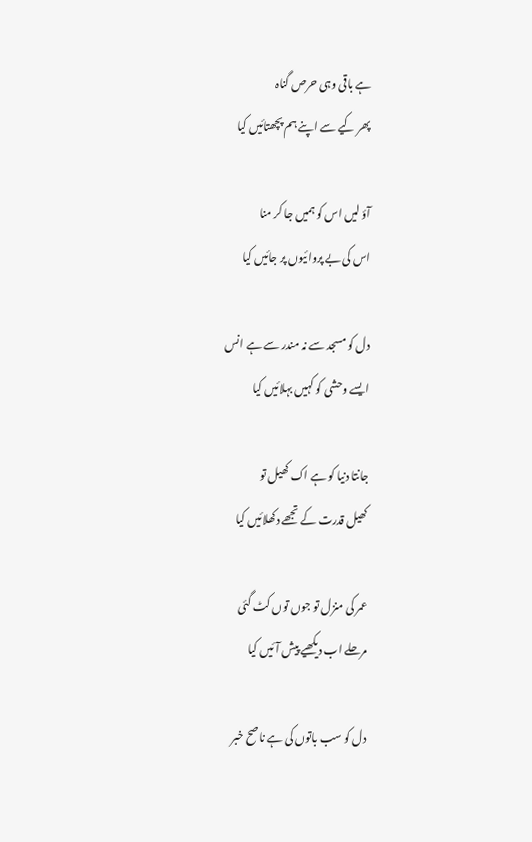ہے باقی وہی حرص گناہ
پھر کیے سے اپنے ہم پچھتائیں کیا

آؤ لیں اس کو ہمیں جا کر منا
اس کی بے پروائیوں پر جائیں کیا

دل کو مسجد سے نہ مندر سے ہے انس
ایسے وحشی کو کہیں بہلائیں کیا

جانتا دنیا کو ہے اک کھیل تو
کھیل قدرت کے تجھے دکھلائیں کیا

عمر کی منزل تو جوں توں کٹ گئی
مرحلے اب دیکھیے پیش آئیں کیا

دل کو سب باتوں کی ہے ناصح خبر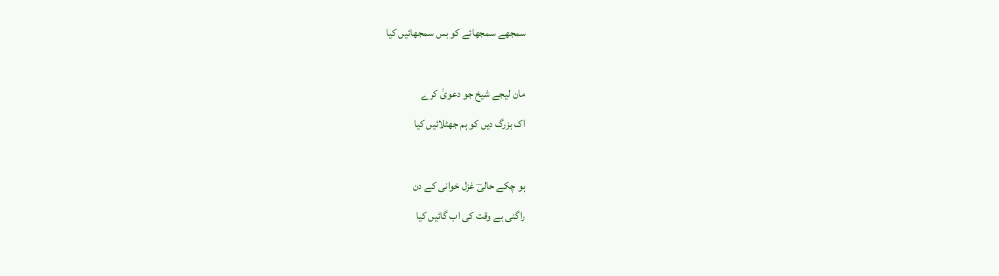سمجھے سمجھائے کو بس سمجھائیں کیا

مان لیجے شیخ جو دعویٰ کرے
اک بزرگ دیں کو ہم جھٹلائیں کیا

ہو چکے حالیؔ غزل خوانی کے دن
راگنی بے وقت کی اب گائیں کیا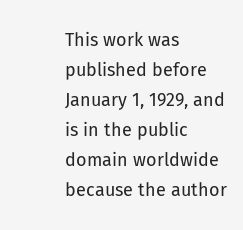This work was published before January 1, 1929, and is in the public domain worldwide because the author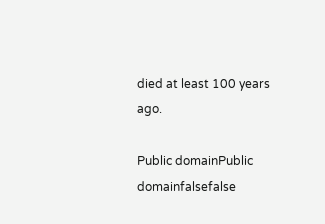died at least 100 years ago.

Public domainPublic domainfalsefalse